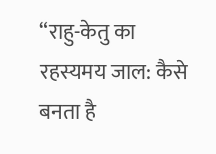“राहु-केतु का रहस्यमय जाल: कैसे बनता है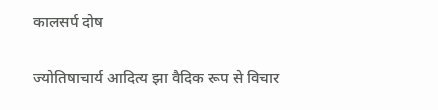कालसर्प दोष

ज्योतिषाचार्य आदित्य झा वैदिक रूप से विचार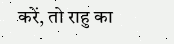करें, तो राहु का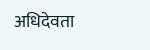अधिदेवता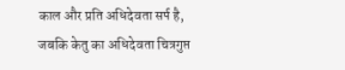काल और प्रति अधिदेवता सर्प है, जबकि केतु का अधिदेवता चित्रगुप्त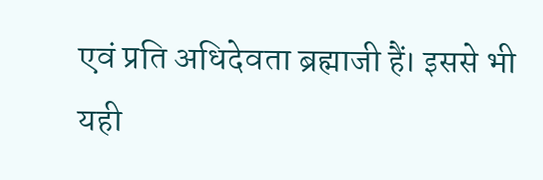एवं प्रति अधिदेवता ब्रह्माजी हैं। इससे भी यही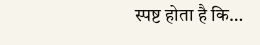स्पष्ट होता है कि…